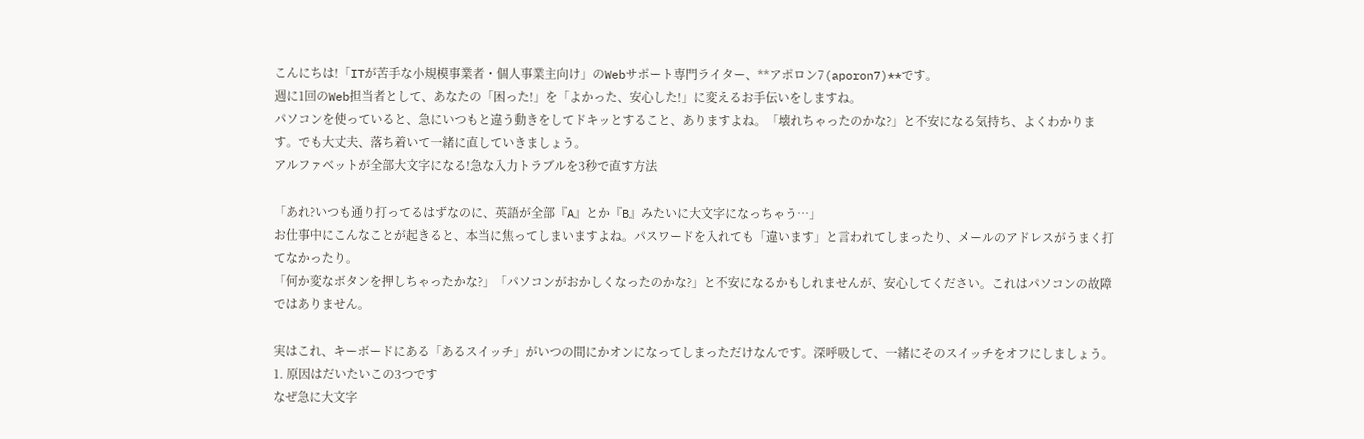こんにちは!「ITが苦手な小規模事業者・個人事業主向け」のWebサポート専門ライター、**アポロン7(aporon7)**です。
週に1回のWeb担当者として、あなたの「困った!」を「よかった、安心した!」に変えるお手伝いをしますね。
パソコンを使っていると、急にいつもと違う動きをしてドキッとすること、ありますよね。「壊れちゃったのかな?」と不安になる気持ち、よくわかります。でも大丈夫、落ち着いて一緒に直していきましょう。
アルファベットが全部大文字になる!急な入力トラブルを3秒で直す方法

「あれ?いつも通り打ってるはずなのに、英語が全部『A』とか『B』みたいに大文字になっちゃう…」
お仕事中にこんなことが起きると、本当に焦ってしまいますよね。パスワードを入れても「違います」と言われてしまったり、メールのアドレスがうまく打てなかったり。
「何か変なボタンを押しちゃったかな?」「パソコンがおかしくなったのかな?」と不安になるかもしれませんが、安心してください。これはパソコンの故障ではありません。

実はこれ、キーボードにある「あるスイッチ」がいつの間にかオンになってしまっただけなんです。深呼吸して、一緒にそのスイッチをオフにしましょう。
1. 原因はだいたいこの3つです
なぜ急に大文字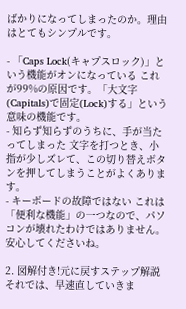ばかりになってしまったのか。理由はとてもシンプルです。

- 「Caps Lock(キャプスロック)」という機能がオンになっている これが99%の原因です。「大文字(Capitals)で固定(Lock)する」という意味の機能です。
- 知らず知らずのうちに、手が当たってしまった 文字を打つとき、小指が少しズレて、この切り替えボタンを押してしまうことがよくあります。
- キーボードの故障ではない これは「便利な機能」の一つなので、パソコンが壊れたわけではありません。安心してくださいね。

2. 図解付き!元に戻すステップ解説
それでは、早速直していきま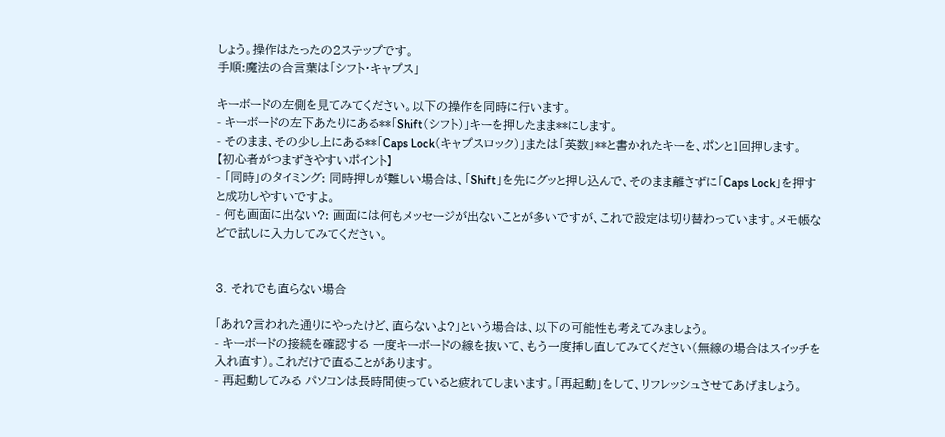しょう。操作はたったの2ステップです。
手順:魔法の合言葉は「シフト・キャプス」

キーボードの左側を見てみてください。以下の操作を同時に行います。
- キーボードの左下あたりにある**「Shift(シフト)」キーを押したまま**にします。
- そのまま、その少し上にある**「Caps Lock(キャプスロック)」または「英数」**と書かれたキーを、ポンと1回押します。
【初心者がつまずきやすいポイント】
- 「同時」のタイミング: 同時押しが難しい場合は、「Shift」を先にグッと押し込んで、そのまま離さずに「Caps Lock」を押すと成功しやすいですよ。
- 何も画面に出ない?: 画面には何もメッセージが出ないことが多いですが、これで設定は切り替わっています。メモ帳などで試しに入力してみてください。


3. それでも直らない場合

「あれ?言われた通りにやったけど、直らないよ?」という場合は、以下の可能性も考えてみましょう。
- キーボードの接続を確認する 一度キーボードの線を抜いて、もう一度挿し直してみてください(無線の場合はスイッチを入れ直す)。これだけで直ることがあります。
- 再起動してみる パソコンは長時間使っていると疲れてしまいます。「再起動」をして、リフレッシュさせてあげましょう。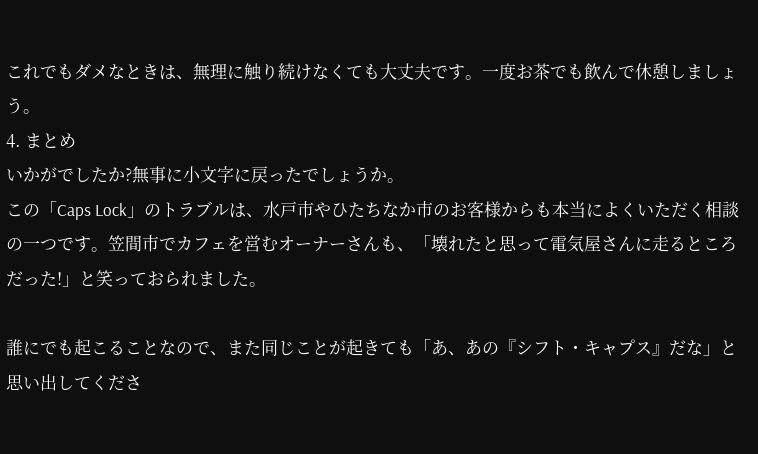これでもダメなときは、無理に触り続けなくても大丈夫です。一度お茶でも飲んで休憩しましょう。
4. まとめ
いかがでしたか?無事に小文字に戻ったでしょうか。
この「Caps Lock」のトラブルは、水戸市やひたちなか市のお客様からも本当によくいただく相談の一つです。笠間市でカフェを営むオーナーさんも、「壊れたと思って電気屋さんに走るところだった!」と笑っておられました。

誰にでも起こることなので、また同じことが起きても「あ、あの『シフト・キャプス』だな」と思い出してくださ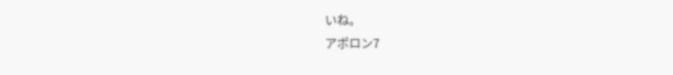いね。
アポロン7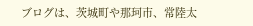ブログは、茨城町や那珂市、常陸太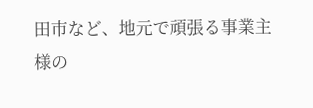田市など、地元で頑張る事業主様の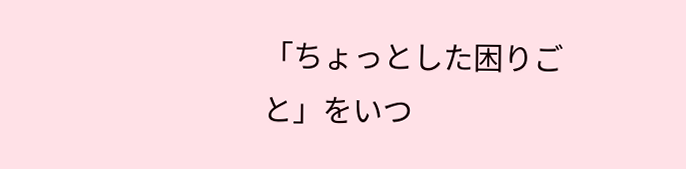「ちょっとした困りごと」をいつ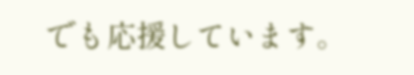でも応援しています。